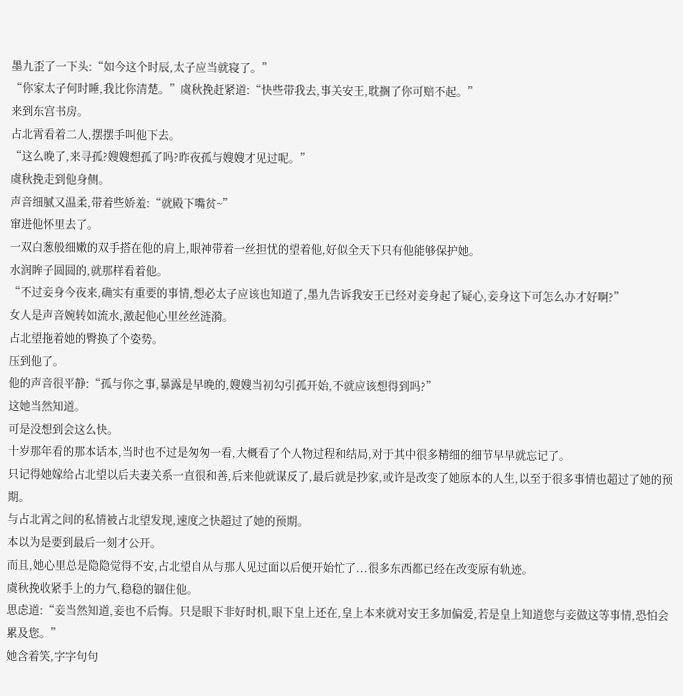墨九歪了一下头:“如今这个时辰,太子应当就寝了。”
“你家太子何时睡,我比你清楚。”虞秋挽赶紧道:“快些带我去,事关安王,耽搁了你可赔不起。”
来到东宫书房。
占北霄看着二人,摆摆手叫他下去。
“这么晚了,来寻孤?嫂嫂想孤了吗?昨夜孤与嫂嫂才见过呢。”
虞秋挽走到他身侧。
声音细腻又温柔,带着些娇羞:“就殿下嘴贫~”
窜进他怀里去了。
一双白葱般细嫩的双手搭在他的肩上,眼神带着一丝担忧的望着他,好似全天下只有他能够保护她。
水润眸子圆圆的,就那样看着他。
“不过妾身今夜来,确实有重要的事情,想必太子应该也知道了,墨九告诉我安王已经对妾身起了疑心,妾身这下可怎么办才好啊?”
女人是声音婉转如流水,激起他心里丝丝涟漪。
占北望拖着她的臀换了个姿势。
压到他了。
他的声音很平静:“孤与你之事,暴露是早晚的,嫂嫂当初勾引孤开始,不就应该想得到吗?”
这她当然知道。
可是没想到会这么快。
十岁那年看的那本话本,当时也不过是匆匆一看,大概看了个人物过程和结局,对于其中很多精细的细节早早就忘记了。
只记得她嫁给占北望以后夫妻关系一直很和善,后来他就谋反了,最后就是抄家,或许是改变了她原本的人生,以至于很多事情也超过了她的预期。
与占北霄之间的私情被占北望发现,速度之快超过了她的预期。
本以为是要到最后一刻才公开。
而且,她心里总是隐隐觉得不安,占北望自从与那人见过面以后便开始忙了...很多东西都已经在改变原有轨迹。
虞秋挽收紧手上的力气,稳稳的锢住他。
思虑道:“妾当然知道,妾也不后悔。只是眼下非好时机,眼下皇上还在,皇上本来就对安王多加偏爱,若是皇上知道您与妾做这等事情,恐怕会累及您。”
她含着笑,字字句句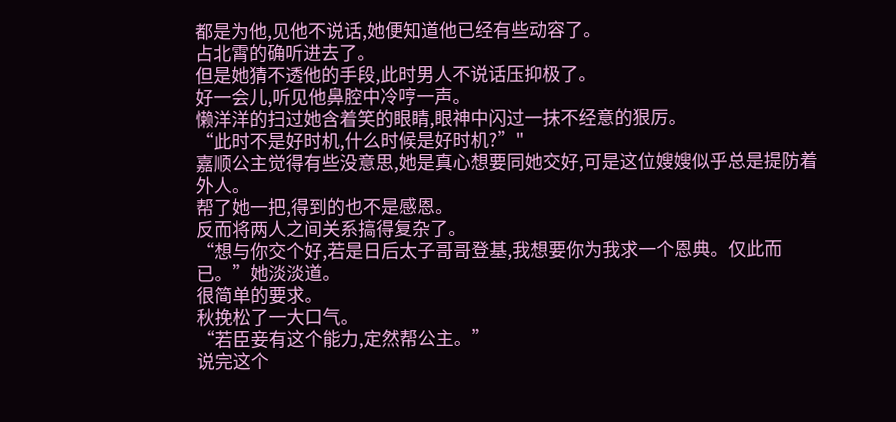都是为他,见他不说话,她便知道他已经有些动容了。
占北霄的确听进去了。
但是她猜不透他的手段,此时男人不说话压抑极了。
好一会儿,听见他鼻腔中冷哼一声。
懒洋洋的扫过她含着笑的眼睛,眼神中闪过一抹不经意的狠厉。
“此时不是好时机,什么时候是好时机?”"
嘉顺公主觉得有些没意思,她是真心想要同她交好,可是这位嫂嫂似乎总是提防着外人。
帮了她一把,得到的也不是感恩。
反而将两人之间关系搞得复杂了。
“想与你交个好,若是日后太子哥哥登基,我想要你为我求一个恩典。仅此而已。”她淡淡道。
很简单的要求。
秋挽松了一大口气。
“若臣妾有这个能力,定然帮公主。”
说完这个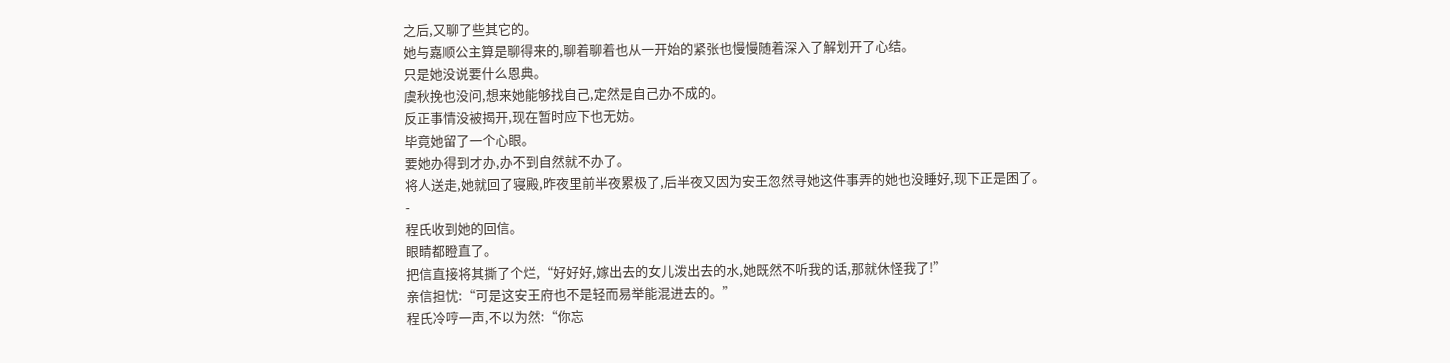之后,又聊了些其它的。
她与嘉顺公主算是聊得来的,聊着聊着也从一开始的紧张也慢慢随着深入了解划开了心结。
只是她没说要什么恩典。
虞秋挽也没问,想来她能够找自己,定然是自己办不成的。
反正事情没被揭开,现在暂时应下也无妨。
毕竟她留了一个心眼。
要她办得到才办,办不到自然就不办了。
将人送走,她就回了寝殿,昨夜里前半夜累极了,后半夜又因为安王忽然寻她这件事弄的她也没睡好,现下正是困了。
-
程氏收到她的回信。
眼睛都瞪直了。
把信直接将其撕了个烂,“好好好,嫁出去的女儿泼出去的水,她既然不听我的话,那就休怪我了!”
亲信担忧:“可是这安王府也不是轻而易举能混进去的。”
程氏冷哼一声,不以为然:“你忘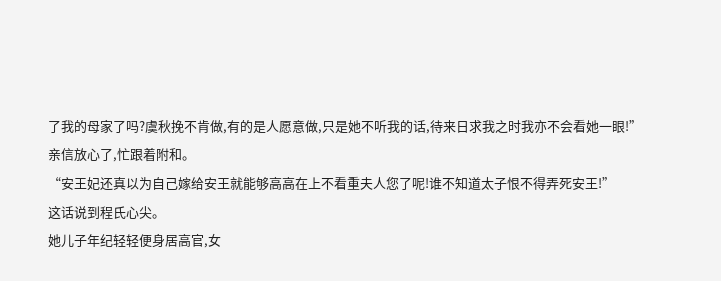了我的母家了吗?虞秋挽不肯做,有的是人愿意做,只是她不听我的话,待来日求我之时我亦不会看她一眼!”
亲信放心了,忙跟着附和。
“安王妃还真以为自己嫁给安王就能够高高在上不看重夫人您了呢!谁不知道太子恨不得弄死安王!”
这话说到程氏心尖。
她儿子年纪轻轻便身居高官,女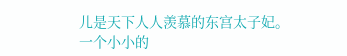儿是天下人人羡慕的东宫太子妃。
一个小小的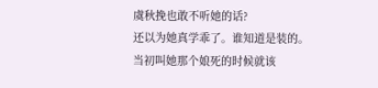虞秋挽也敢不听她的话?
还以为她真学乖了。谁知道是装的。
当初叫她那个娘死的时候就该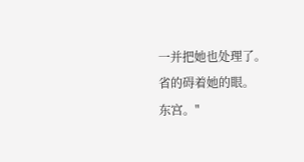一并把她也处理了。
省的碍着她的眼。
东宫。"